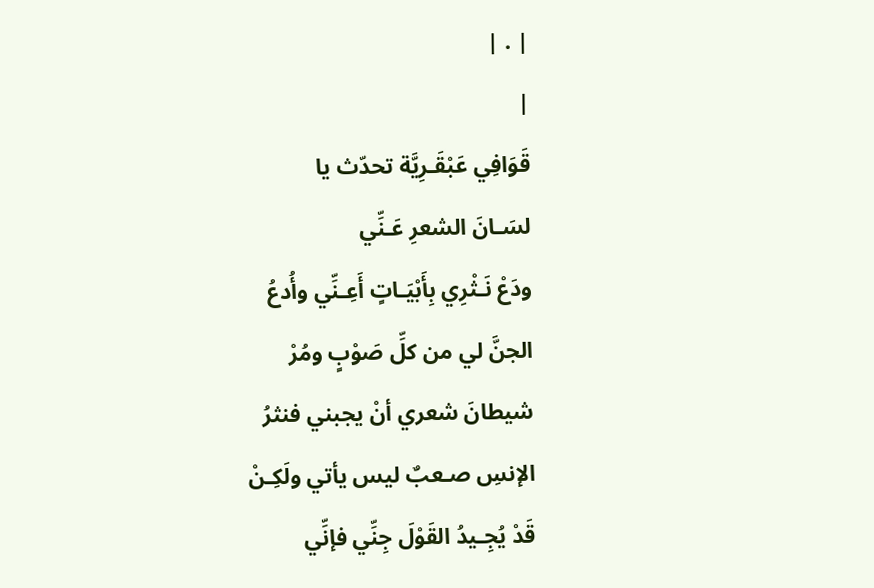| . |
|
قَوَافِي عَبْقَـرِيَّة تحدّث يا
لسَـانَ الشعرِ عَـنِّي
ودَعْ نَـثْرِي بِأَبْيَـاتٍ أَعِـنِّي وأُدعُ
الجنَّ لي من كلِّ صَوْبٍ ومُرْ
شيطانَ شعري أنْ يجبني فنثرُ
الإنسِ صـعبٌ ليس يأتي ولَكِـنْ
قَدْ يُجِـيدُ القَوْلَ جِنِّي فإنِّي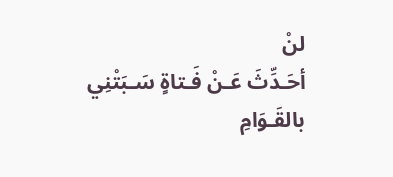لنْ
أحَـدِّثَ عَـنْ فَـتاةٍ سَـبَتْنِي
بالقَـوَامِ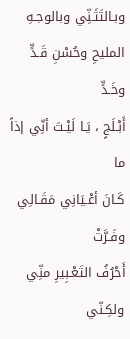وبـالتَثَـنِّي وبالوجـهِ
المليحِ وحُسْنِ قَـدٍّ وخَـدٍّ
أَبْـلَجٍ ، يَـا لَيْـتَ أنِّي إذاً ما
كَـانَ أعْـيَانِي مَقَـالِي وفَـرَّتْ
أَحْرُفُ التَعْـبِيرِ منِّي ولكِـنّي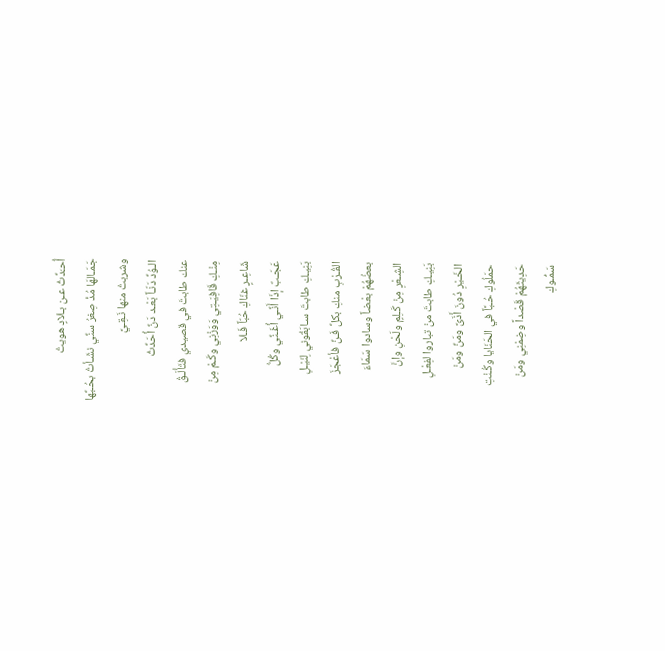أُحـَدِّثُ عـن بـلادٍ هويتُ
جَمَـالهَا مُذْ صِغرُ سنِّي نشَـأتُ بحُـبِّها
وشربتُ منها نَـقِـيَّ
الـوُدِّ دَنّـاً بَعْـد دَنِّ أُحَدِّثُ
عنك طابتَ في قصيدي فتَأْلَـقُ
مِنْـكِ قَافِيَـتِي وَوَزْنِي وكَـمْ مِنْ
شَاعِـرٍ غنّاكِ حُبّاً فَـلا
عَجَـبٌ إذَا أَنِّـي أُغَـنِّي وكُلُّ
بَنِيـكِ طابتَ سـابَقُوني لِنَيْـلِ
القُـرْبِ منكِ بكلِّ فَـنِّ فأعْجَزَ
بعضُهُمْ بعْضاً وسادوا سَمَاءَ
الشِـعْرِ مِنْ كَـلِمٍ ولَحْنِ وإنَّ
بَنِيـكِ طابتَ منْ تباروا لفِعْـلِ
الخَـيْرِ دُونَ أَذَىً ومَنِّ ومَنْ
حمَلُوكِ حُـبَّاً في الحَنَايا وكُـنْتِ
حَدِيثَهُمْ قَصْداً وضِمْنِي ومَنْ
سَمُّـوكِ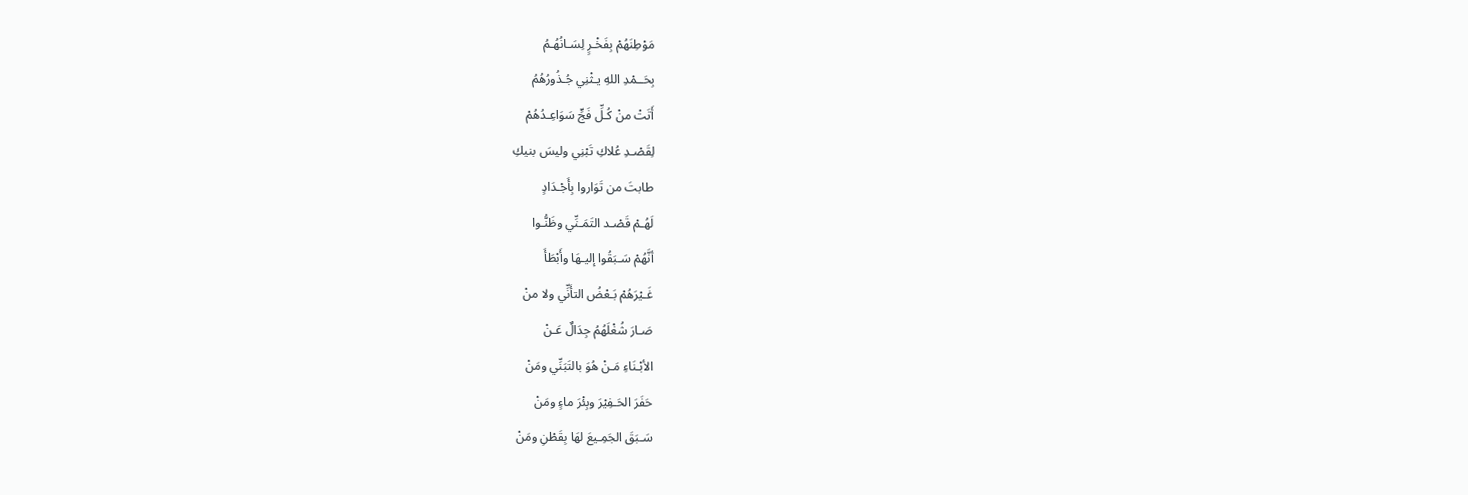مَوْطِنَهُمْ بِفَخْـرٍ لِسَـانُهُـمُ
بِحَــمْدِ اللهِ يـثْنِي جُـذُورُهُمُ
أَتَتْ منْ كُـلِّ فَجٍّ سَوَاعِـدُهُمْ
لِقَصْـدِ عُلاكِ تَبْنِي وليسَ بنيكِ
طابتَ من تَوَاروا بِأَجْـدَادٍ
لَهُـمْ قَصْـد التَمَـنِّي وظَنُّـوا
أنَّهُمْ سَـبَقُوا إليـهَا وأَبْطَأَ
غَـيْرَهُمْ بَـعْضُ التأَنِّي ولا منْ
صَـارَ شُغْلَهُمُ جِدَالٌ عَـنْ
الأبْـنَاءِ مَـنْ هُوَ بالتَبَنِّي ومَنْ
حَفَرَ الحَـفِيْرَ وبِئْرَ ماءٍ ومَنْ
سَـبَقَ الجَمِـيعَ لهَا بِقَطْنِ ومَنْ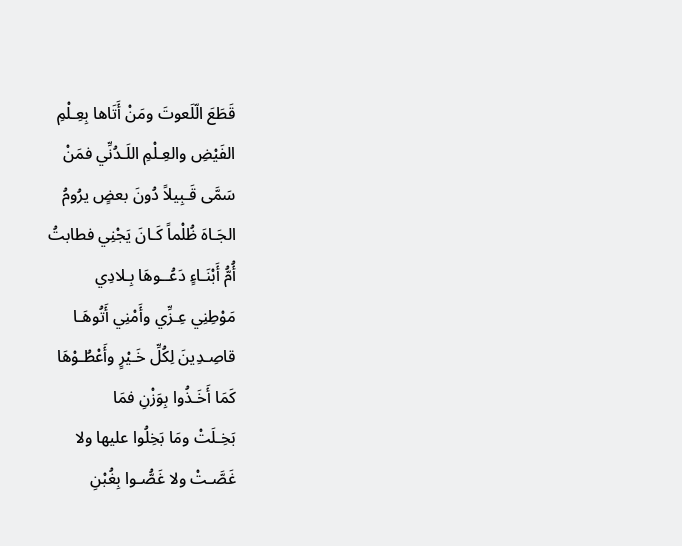قَطَعَ الّلَعوتَ ومَنْ أَتَاها بِعِـلْمِ
الفَيْضِ والعِـلْمِ اللَـدُنِّي فمَنْ
سَمَّى قَـبِيلاً دُونَ بعضٍ يرُومُ
الجَـاهَ ظُلْماً كَـانَ يَجْنِي فطابتُ
أُمُّ أَبْنَـاءٍ دَعُــوهَا بِـلادِي
مَوْطِنِي عِـزِّي وأَمْنِي أَتُوهَـا
قاصِـدِينَ لِكُلِّ خَـيْرٍ وأَعْطُـوْهَا
كَمَا أَخَـذُوا بِوَزْنِ فمَا
بَخِـلَتْ ومَا بَخِلُوا عليها ولا
غَصَّـتْ ولا غَصُّـوا بِغُبْنِ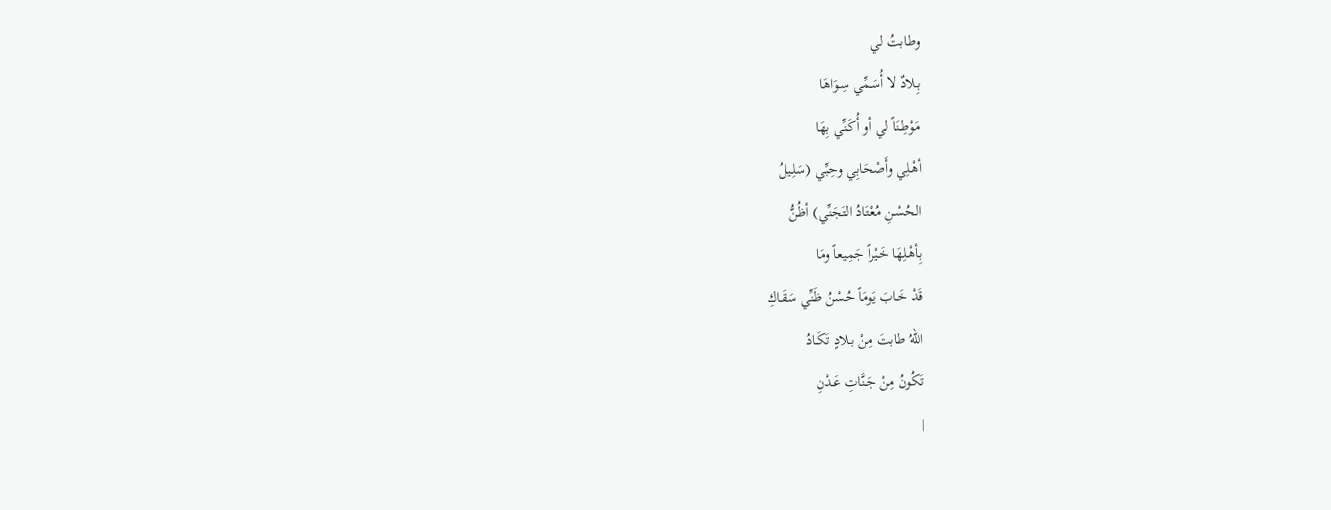وطابتُ لي
بِـلادٌ لا أُسَـمِّي سِـوَاهَا
مَوْطِـنَاً لي أو أُكَـنِّي بِهَا
أهْـلِي وأَصْحَابِي وحِبِّي (سَلِـيلُ
الحُسْـنِ مُعْتَادُ التَجَنِّي) أظُنُّ
بِأهْـلِهَا خَـيْراً جَمِيعاً ومَا
قَدْ خَـابَ يَومَاً حُسْنُ ظَنِّي سَقَـاكِ
اللهُ طابتَ مِنْ بـلادٍ تَكَـادُ
تَكُونُ مِنْ جَـنَّاتِ عَـدْنِ
|